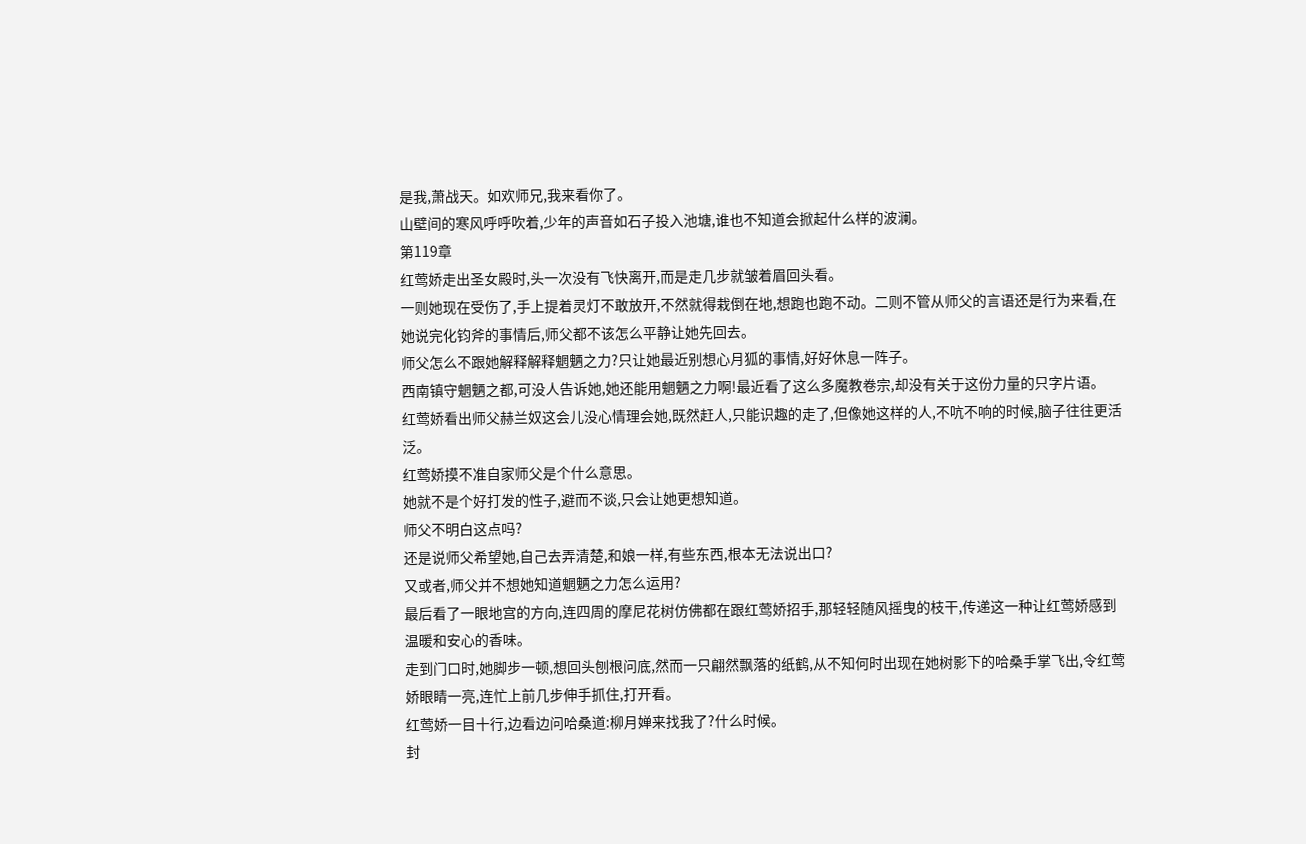是我,萧战天。如欢师兄,我来看你了。
山壁间的寒风呼呼吹着,少年的声音如石子投入池塘,谁也不知道会掀起什么样的波澜。
第119章
红莺娇走出圣女殿时,头一次没有飞快离开,而是走几步就皱着眉回头看。
一则她现在受伤了,手上提着灵灯不敢放开,不然就得栽倒在地,想跑也跑不动。二则不管从师父的言语还是行为来看,在她说完化钧斧的事情后,师父都不该怎么平静让她先回去。
师父怎么不跟她解释解释魍魉之力?只让她最近别想心月狐的事情,好好休息一阵子。
西南镇守魍魉之都,可没人告诉她,她还能用魍魉之力啊!最近看了这么多魔教卷宗,却没有关于这份力量的只字片语。
红莺娇看出师父赫兰奴这会儿没心情理会她,既然赶人,只能识趣的走了,但像她这样的人,不吭不响的时候,脑子往往更活泛。
红莺娇摸不准自家师父是个什么意思。
她就不是个好打发的性子,避而不谈,只会让她更想知道。
师父不明白这点吗?
还是说师父希望她,自己去弄清楚,和娘一样,有些东西,根本无法说出口?
又或者,师父并不想她知道魍魉之力怎么运用?
最后看了一眼地宫的方向,连四周的摩尼花树仿佛都在跟红莺娇招手,那轻轻随风摇曳的枝干,传递这一种让红莺娇感到温暖和安心的香味。
走到门口时,她脚步一顿,想回头刨根问底,然而一只翩然飘落的纸鹤,从不知何时出现在她树影下的哈桑手掌飞出,令红莺娇眼睛一亮,连忙上前几步伸手抓住,打开看。
红莺娇一目十行,边看边问哈桑道:柳月婵来找我了?什么时候。
封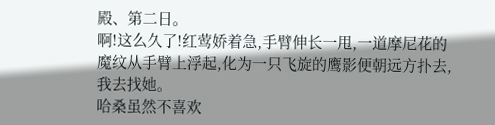殿、第二日。
啊!这么久了!红莺娇着急,手臂伸长一甩,一道摩尼花的魔纹从手臂上浮起,化为一只飞旋的鹰影便朝远方扑去,我去找她。
哈桑虽然不喜欢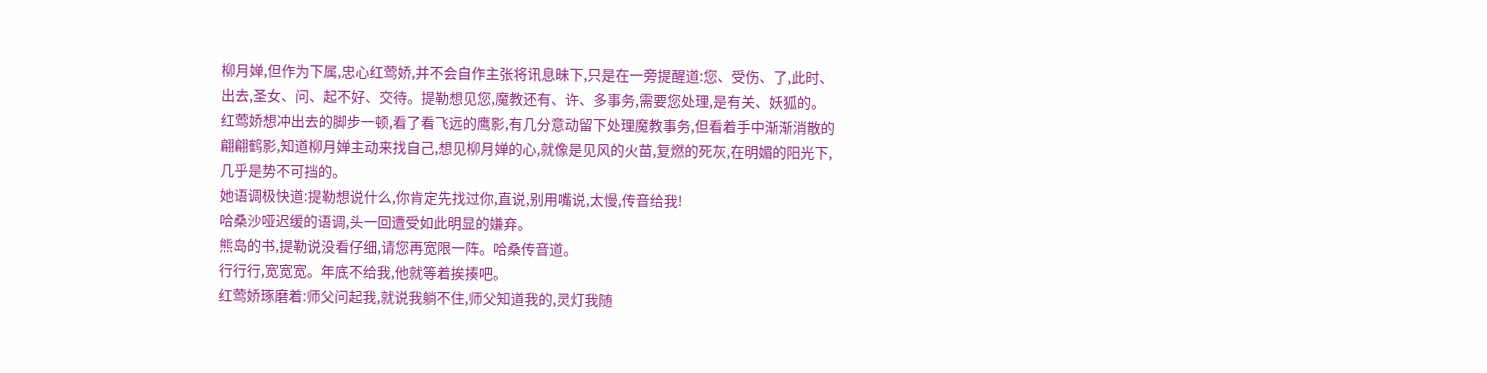柳月婵,但作为下属,忠心红莺娇,并不会自作主张将讯息昧下,只是在一旁提醒道:您、受伤、了,此时、出去,圣女、问、起不好、交待。提勒想见您,魔教还有、许、多事务,需要您处理,是有关、妖狐的。
红莺娇想冲出去的脚步一顿,看了看飞远的鹰影,有几分意动留下处理魔教事务,但看着手中渐渐消散的翩翩鹤影,知道柳月婵主动来找自己,想见柳月婵的心,就像是见风的火苗,复燃的死灰,在明媚的阳光下,几乎是势不可挡的。
她语调极快道:提勒想说什么,你肯定先找过你,直说,别用嘴说,太慢,传音给我!
哈桑沙哑迟缓的语调,头一回遭受如此明显的嫌弃。
熊岛的书,提勒说没看仔细,请您再宽限一阵。哈桑传音道。
行行行,宽宽宽。年底不给我,他就等着挨揍吧。
红莺娇琢磨着:师父问起我,就说我躺不住,师父知道我的,灵灯我随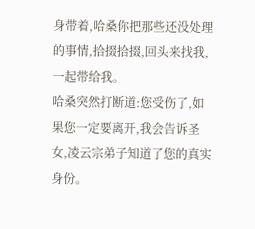身带着,哈桑你把那些还没处理的事情,拾掇拾掇,回头来找我,一起带给我。
哈桑突然打断道:您受伤了,如果您一定要离开,我会告诉圣女,凌云宗弟子知道了您的真实身份。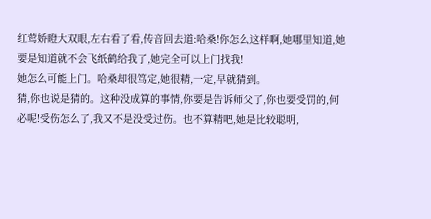红莺娇瞪大双眼,左右看了看,传音回去道:哈桑!你怎么这样啊,她哪里知道,她要是知道就不会飞纸鹤给我了,她完全可以上门找我!
她怎么可能上门。哈桑却很笃定,她很精,一定,早就猜到。
猜,你也说是猜的。这种没成算的事情,你要是告诉师父了,你也要受罚的,何必呢!受伤怎么了,我又不是没受过伤。也不算精吧,她是比较聪明,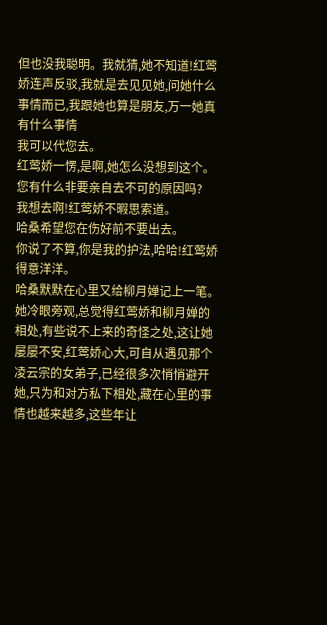但也没我聪明。我就猜,她不知道!红莺娇连声反驳,我就是去见见她,问她什么事情而已,我跟她也算是朋友,万一她真有什么事情
我可以代您去。
红莺娇一愣,是啊,她怎么没想到这个。
您有什么非要亲自去不可的原因吗?
我想去啊!红莺娇不暇思索道。
哈桑希望您在伤好前不要出去。
你说了不算,你是我的护法,哈哈!红莺娇得意洋洋。
哈桑默默在心里又给柳月婵记上一笔。
她冷眼旁观,总觉得红莺娇和柳月婵的相处,有些说不上来的奇怪之处,这让她屡屡不安,红莺娇心大,可自从遇见那个凌云宗的女弟子,已经很多次悄悄避开她,只为和对方私下相处,藏在心里的事情也越来越多,这些年让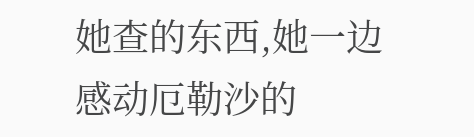她查的东西,她一边感动厄勒沙的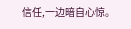信任,一边暗自心惊。